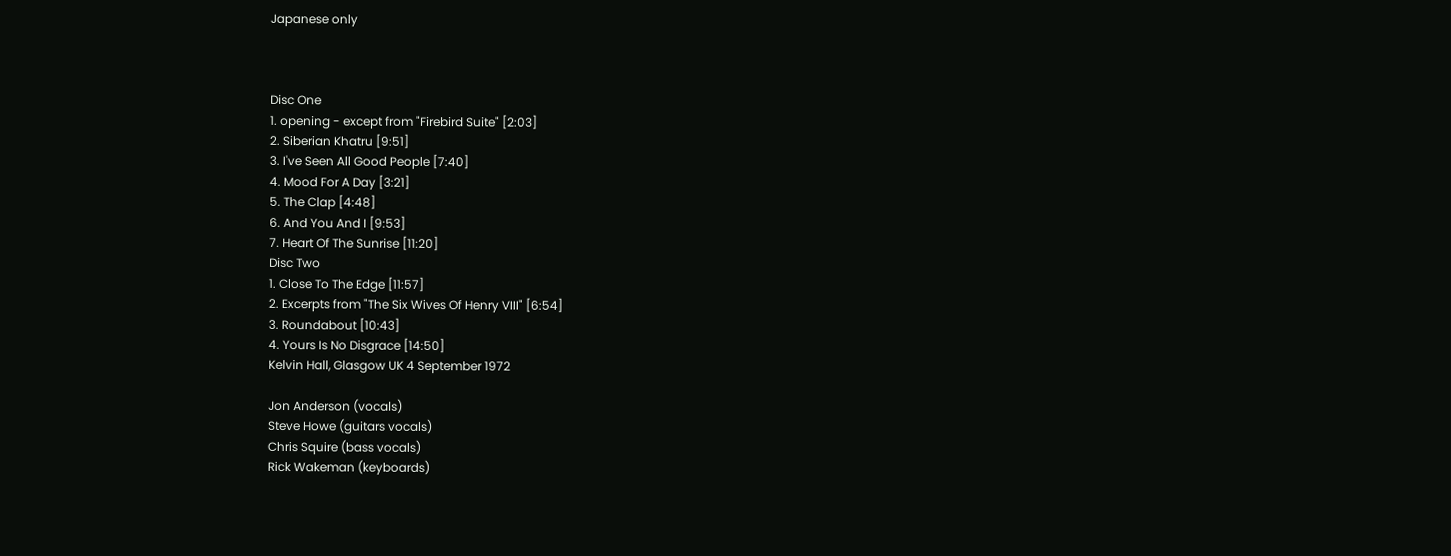Japanese only



Disc One
1. opening - except from "Firebird Suite" [2:03]
2. Siberian Khatru [9:51]
3. I've Seen All Good People [7:40]
4. Mood For A Day [3:21]
5. The Clap [4:48]
6. And You And I [9:53]
7. Heart Of The Sunrise [11:20]
Disc Two
1. Close To The Edge [11:57]
2. Excerpts from "The Six Wives Of Henry VIII" [6:54]
3. Roundabout [10:43]
4. Yours Is No Disgrace [14:50]
Kelvin Hall, Glasgow UK 4 September 1972

Jon Anderson (vocals)
Steve Howe (guitars vocals)
Chris Squire (bass vocals)
Rick Wakeman (keyboards)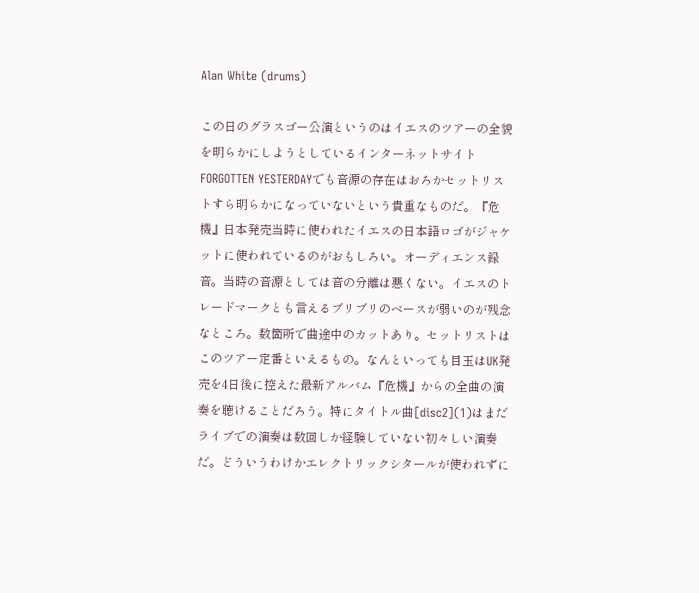Alan White (drums)

この日のグラスゴー公演というのはイエスのツアーの全貌を明らかにしようとしているインターネットサイトFORGOTTEN YESTERDAYでも音源の存在はおろかセットリストすら明らかになっていないという貴重なものだ。『危機』日本発売当時に使われたイエスの日本語ロゴがジャケットに使われているのがおもしろい。オーディエンス録音。当時の音源としては音の分離は悪くない。イエスのトレードマークとも言えるブリブリのベースが弱いのが残念なところ。数箇所で曲途中のカットあり。セットリストはこのツアー定番といえるもの。なんといっても目玉はUK発売を4日後に控えた最新アルバム『危機』からの全曲の演奏を聴けることだろう。特にタイトル曲[disc2](1)はまだライブでの演奏は数回しか経験していない初々しい演奏だ。どういうわけかエレクトリックシタールが使われずに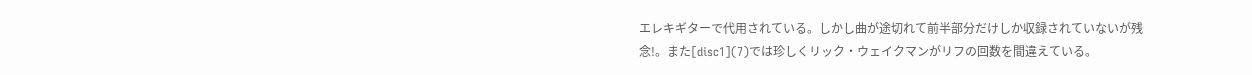エレキギターで代用されている。しかし曲が途切れて前半部分だけしか収録されていないが残念!。また[disc1](7)では珍しくリック・ウェイクマンがリフの回数を間違えている。